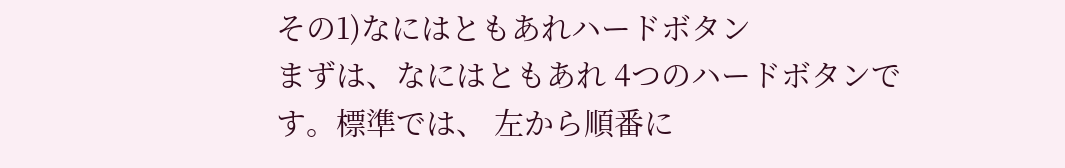その1)なにはともあれハードボタン
まずは、なにはともあれ 4つのハードボタンです。標準では、 左から順番に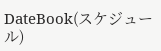DateBook(スケジュール)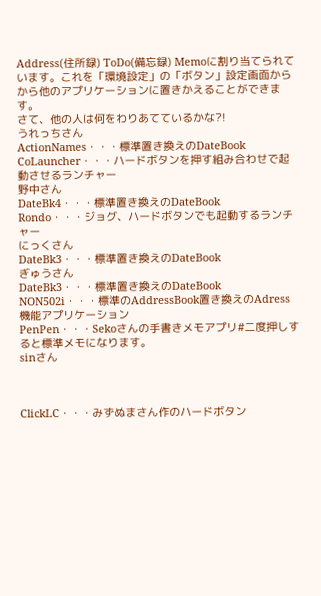Address(住所録) ToDo(備忘録) Memoに割り当てられています。これを「環境設定」の「ボタン」設定画面からから他のアプリケーションに置きかえることができます。
さて、他の人は何をわりあてているかな?!
うれっちさん
ActionNames・・・標準置き換えのDateBook
CoLauncher・・・ハードボタンを押す組み合わせで起動させるランチャー
野中さん
DateBk4・・・標準置き換えのDateBook
Rondo・・・ジョグ、ハードボタンでも起動するランチャー
にっくさん
DateBk3・・・標準置き換えのDateBook
ぎゅうさん
DateBk3・・・標準置き換えのDateBook
NON502i・・・標準のAddressBook置き換えのAdress機能アプリケーション
PenPen・・・Sekoさんの手書きメモアプリ#二度押しすると標準メモになります。
sinさん



ClickLC・・・みずぬまさん作のハードボタン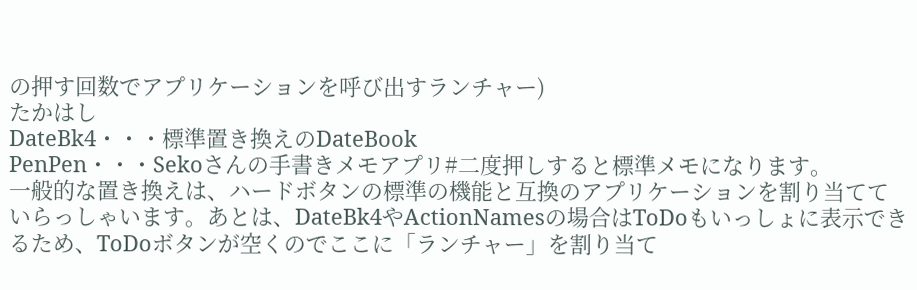の押す回数でアプリケーションを呼び出すランチャー)
たかはし
DateBk4・・・標準置き換えのDateBook
PenPen・・・Sekoさんの手書きメモアプリ#二度押しすると標準メモになります。
一般的な置き換えは、ハードボタンの標準の機能と互換のアプリケーションを割り当てていらっしゃいます。あとは、DateBk4やActionNamesの場合はToDoもいっしょに表示できるため、ToDoボタンが空くのでここに「ランチャー」を割り当て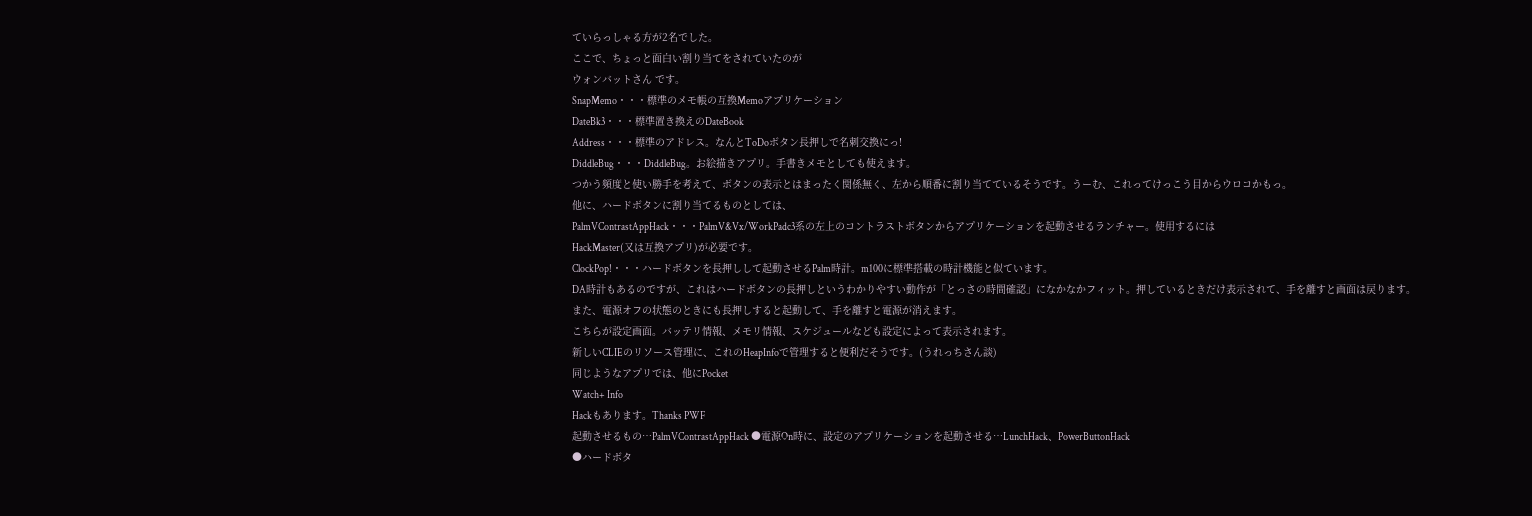ていらっしゃる方が2名でした。
ここで、ちょっと面白い割り当てをされていたのが
ウォンバットさん です。
SnapMemo・・・標準のメモ帳の互換Memoアプリケーション
DateBk3・・・標準置き換えのDateBook
Address・・・標準のアドレス。なんとToDoボタン長押しで名刺交換にっ!
DiddleBug・・・DiddleBug。お絵描きアプリ。手書きメモとしても使えます。
つかう頻度と使い勝手を考えて、ボタンの表示とはまったく関係無く、左から順番に割り当てているそうです。うーむ、これってけっこう目からウロコかもっ。
他に、ハードボタンに割り当てるものとしては、
PalmVContrastAppHack・・・PalmV&Vx/WorkPadc3系の左上のコントラストボタンからアプリケーションを起動させるランチャー。使用するには
HackMaster(又は互換アプリ)が必要です。
ClockPop!・・・ハードボタンを長押しして起動させるPalm時計。m100に標準搭載の時計機能と似ています。
DA時計もあるのですが、これはハードボタンの長押しというわかりやすい動作が「とっさの時間確認」になかなかフィット。押しているときだけ表示されて、手を離すと画面は戻ります。
また、電源オフの状態のときにも長押しすると起動して、手を離すと電源が消えます。
こちらが設定画面。バッテリ情報、メモリ情報、スケジュールなども設定によって表示されます。
新しいCLIEのリソース管理に、これのHeapInfoで管理すると便利だそうです。(うれっちさん談)
同じようなアプリでは、他にPocket
Watch+ Info
Hackもあります。Thanks PWF
起動させるもの…PalmVContrastAppHack ●電源On時に、設定のアプリケーションを起動させる…LunchHack、PowerButtonHack
●ハードボタ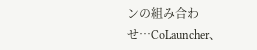ンの組み合わせ…CoLauncher、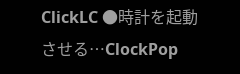ClickLC ●時計を起動させる…ClockPop